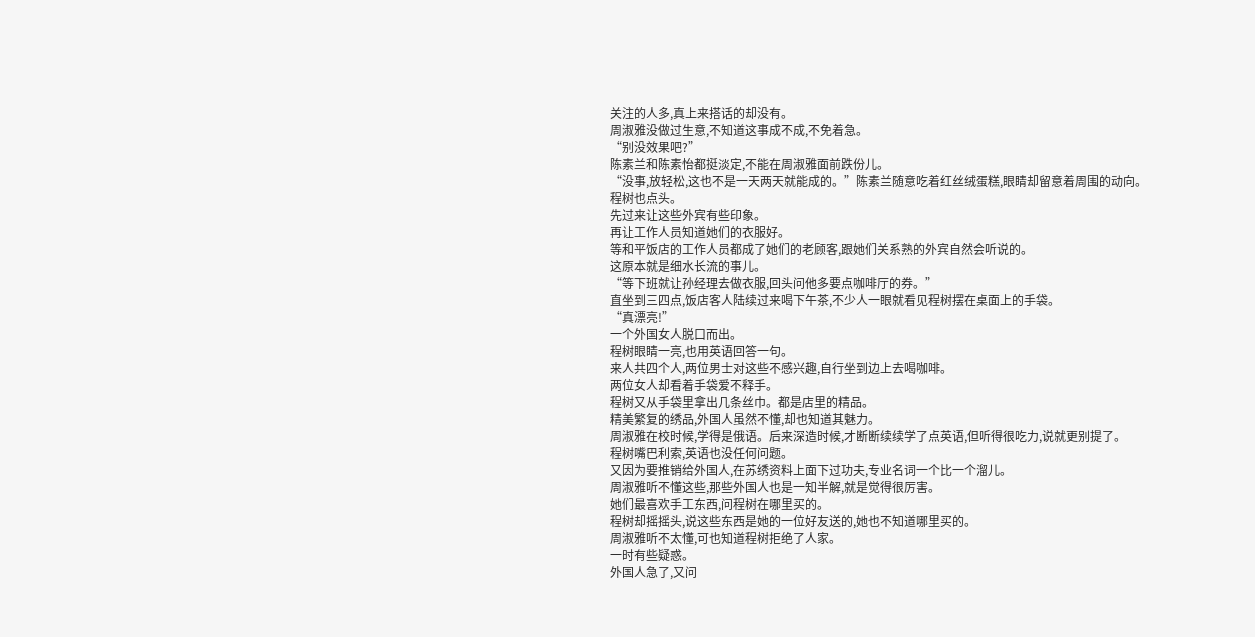关注的人多,真上来搭话的却没有。
周淑雅没做过生意,不知道这事成不成,不免着急。
“别没效果吧?”
陈素兰和陈素怡都挺淡定,不能在周淑雅面前跌份儿。
“没事,放轻松,这也不是一天两天就能成的。”陈素兰随意吃着红丝绒蛋糕,眼睛却留意着周围的动向。
程树也点头。
先过来让这些外宾有些印象。
再让工作人员知道她们的衣服好。
等和平饭店的工作人员都成了她们的老顾客,跟她们关系熟的外宾自然会听说的。
这原本就是细水长流的事儿。
“等下班就让孙经理去做衣服,回头问他多要点咖啡厅的券。”
直坐到三四点,饭店客人陆续过来喝下午茶,不少人一眼就看见程树摆在桌面上的手袋。
“真漂亮!”
一个外国女人脱口而出。
程树眼睛一亮,也用英语回答一句。
来人共四个人,两位男士对这些不感兴趣,自行坐到边上去喝咖啡。
两位女人却看着手袋爱不释手。
程树又从手袋里拿出几条丝巾。都是店里的精品。
精美繁复的绣品,外国人虽然不懂,却也知道其魅力。
周淑雅在校时候,学得是俄语。后来深造时候,才断断续续学了点英语,但听得很吃力,说就更别提了。
程树嘴巴利索,英语也没任何问题。
又因为要推销给外国人,在苏绣资料上面下过功夫,专业名词一个比一个溜儿。
周淑雅听不懂这些,那些外国人也是一知半解,就是觉得很厉害。
她们最喜欢手工东西,问程树在哪里买的。
程树却摇摇头,说这些东西是她的一位好友送的,她也不知道哪里买的。
周淑雅听不太懂,可也知道程树拒绝了人家。
一时有些疑惑。
外国人急了,又问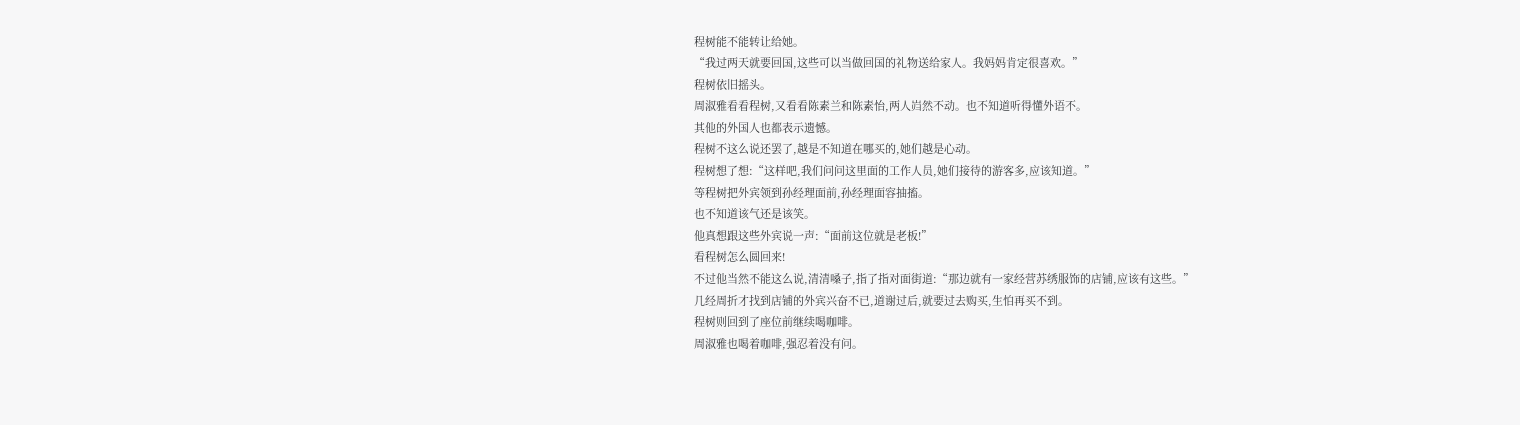程树能不能转让给她。
“我过两天就要回国,这些可以当做回国的礼物送给家人。我妈妈肯定很喜欢。”
程树依旧摇头。
周淑雅看看程树,又看看陈素兰和陈素怡,两人岿然不动。也不知道听得懂外语不。
其他的外国人也都表示遗憾。
程树不这么说还罢了,越是不知道在哪买的,她们越是心动。
程树想了想:“这样吧,我们问问这里面的工作人员,她们接待的游客多,应该知道。”
等程树把外宾领到孙经理面前,孙经理面容抽搐。
也不知道该气还是该笑。
他真想跟这些外宾说一声:“面前这位就是老板!”
看程树怎么圆回来!
不过他当然不能这么说,清清嗓子,指了指对面街道:“那边就有一家经营苏绣服饰的店铺,应该有这些。”
几经周折才找到店铺的外宾兴奋不已,道谢过后,就要过去购买,生怕再买不到。
程树则回到了座位前继续喝咖啡。
周淑雅也喝着咖啡,强忍着没有问。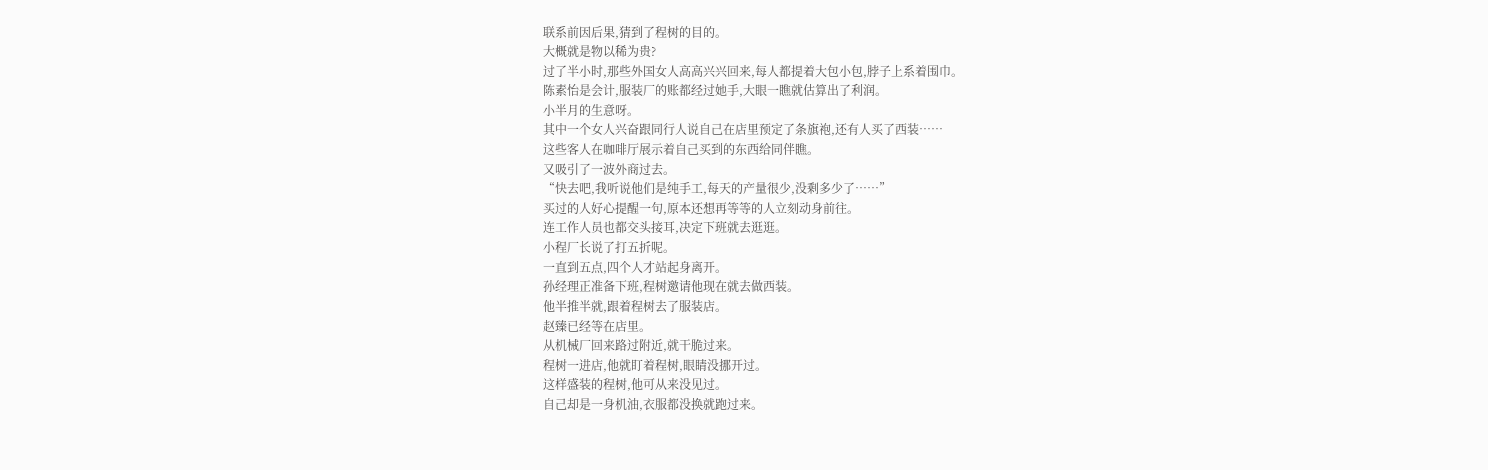联系前因后果,猜到了程树的目的。
大概就是物以稀为贵?
过了半小时,那些外国女人高高兴兴回来,每人都提着大包小包,脖子上系着围巾。
陈素怡是会计,服装厂的账都经过她手,大眼一瞧就估算出了利润。
小半月的生意呀。
其中一个女人兴奋跟同行人说自己在店里预定了条旗袍,还有人买了西装……
这些客人在咖啡厅展示着自己买到的东西给同伴瞧。
又吸引了一波外商过去。
“快去吧,我听说他们是纯手工,每天的产量很少,没剩多少了……”
买过的人好心提醒一句,原本还想再等等的人立刻动身前往。
连工作人员也都交头接耳,决定下班就去逛逛。
小程厂长说了打五折呢。
一直到五点,四个人才站起身离开。
孙经理正准备下班,程树邀请他现在就去做西装。
他半推半就,跟着程树去了服装店。
赵臻已经等在店里。
从机械厂回来路过附近,就干脆过来。
程树一进店,他就盯着程树,眼睛没挪开过。
这样盛装的程树,他可从来没见过。
自己却是一身机油,衣服都没换就跑过来。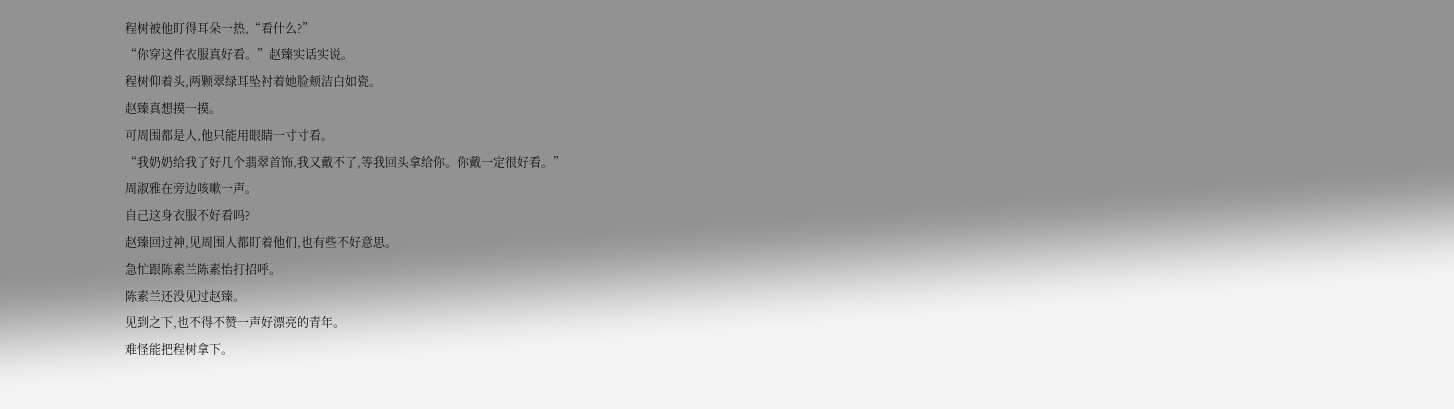程树被他盯得耳朵一热,“看什么?”
“你穿这件衣服真好看。”赵臻实话实说。
程树仰着头,两颗翠绿耳坠衬着她脸颊洁白如瓷。
赵臻真想摸一摸。
可周围都是人,他只能用眼睛一寸寸看。
“我奶奶给我了好几个翡翠首饰,我又戴不了,等我回头拿给你。你戴一定很好看。”
周淑雅在旁边咳嗽一声。
自己这身衣服不好看吗?
赵臻回过神,见周围人都盯着他们,也有些不好意思。
急忙跟陈素兰陈素怡打招呼。
陈素兰还没见过赵臻。
见到之下,也不得不赞一声好漂亮的青年。
难怪能把程树拿下。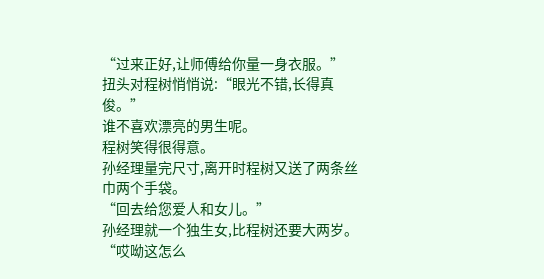“过来正好,让师傅给你量一身衣服。”
扭头对程树悄悄说:“眼光不错,长得真俊。”
谁不喜欢漂亮的男生呢。
程树笑得很得意。
孙经理量完尺寸,离开时程树又送了两条丝巾两个手袋。
“回去给您爱人和女儿。”
孙经理就一个独生女,比程树还要大两岁。
“哎呦这怎么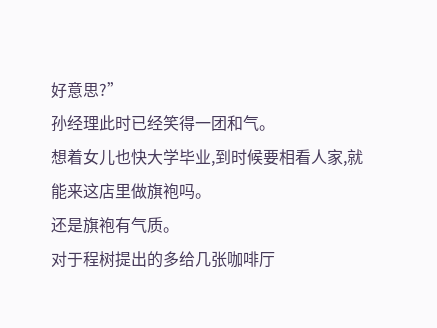好意思?”
孙经理此时已经笑得一团和气。
想着女儿也快大学毕业,到时候要相看人家,就能来这店里做旗袍吗。
还是旗袍有气质。
对于程树提出的多给几张咖啡厅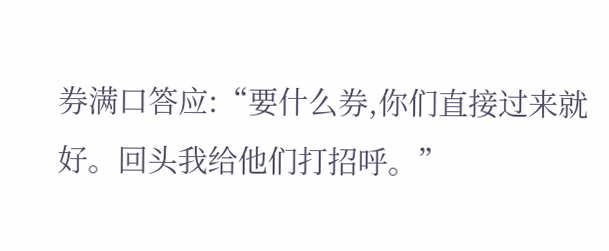券满口答应:“要什么券,你们直接过来就好。回头我给他们打招呼。”